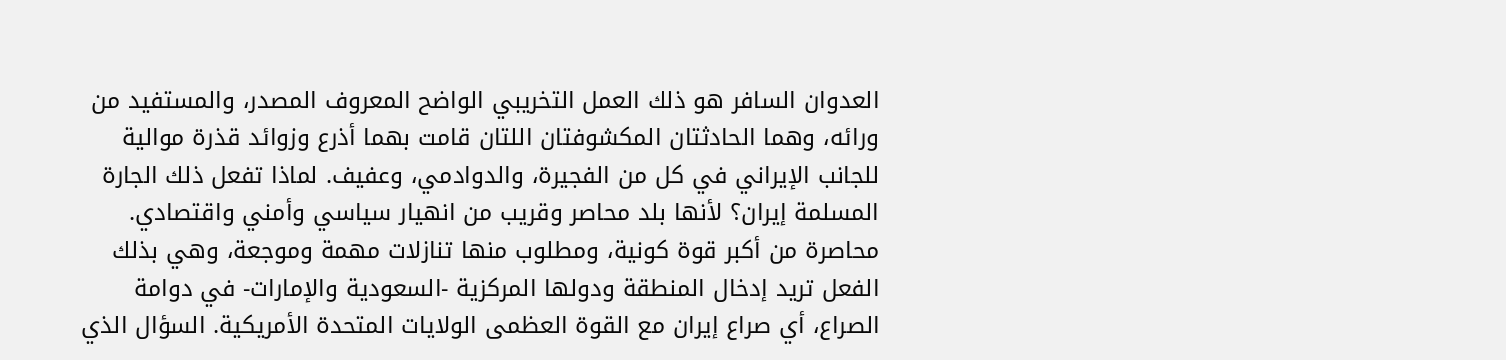العدوان السافر هو ذلك العمل التخريبي الواضح المعروف المصدر، والمستفيد من ورائه، وهما الحادثتان المكشوفتان اللتان قامت بهما أذرع وزوائد قذرة موالية للجانب الإيراني في كل من الفجيرة، والدوادمي، وعفيف. لماذا تفعل ذلك الجارة المسلمة إيران؟ لأنها بلد محاصر وقريب من انهيار سياسي وأمني واقتصادي. محاصرة من أكبر قوة كونية، ومطلوب منها تنازلات مهمة وموجعة، وهي بذلك الفعل تريد إدخال المنطقة ودولها المركزية -السعودية والإمارات- في دوامة الصراع، أي صراع إيران مع القوة العظمى الولايات المتحدة الأمريكية. السؤال الذي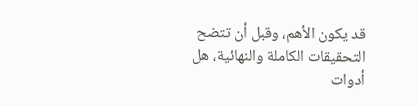قد يكون الأهم، وقبل أن تتضح التحقيقات الكاملة والنهائية، هل أدوات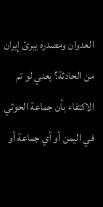العدوان ومصدره يبرئ إيران من الحادثة؟ يعني لو تم الاكتفاء بأن جماعة الحوثي في اليمن أو أي جماعة أو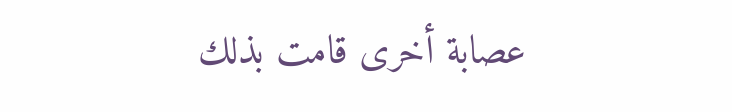عصابة أخرى قامت بذلك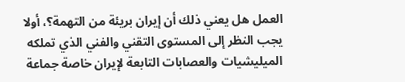العمل هل يعني ذلك أن إيران بريئة من التهمة؟، أولا يجب النظر إلى المستوى التقني والفني الذي تملكه الميليشيات والعصابات التابعة لإيران خاصة جماعة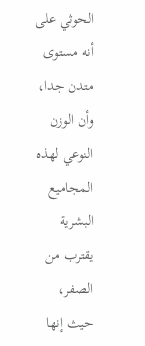الحوثي على أنه مستوى متدن جدا، وأن الوزن النوعي لهذه المجاميع البشرية يقترب من الصفر، حيث إنها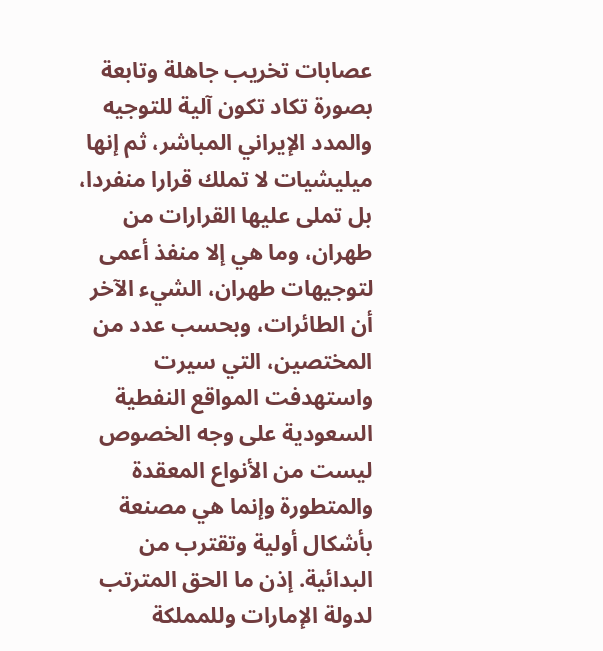عصابات تخريب جاهلة وتابعة بصورة تكاد تكون آلية للتوجيه والمدد الإيراني المباشر، ثم إنها ميليشيات لا تملك قرارا منفردا، بل تملى عليها القرارات من طهران، وما هي إلا منفذ أعمى لتوجيهات طهران، الشيء الآخر أن الطائرات، وبحسب عدد من المختصين، التي سيرت واستهدفت المواقع النفطية السعودية على وجه الخصوص ليست من الأنواع المعقدة والمتطورة وإنما هي مصنعة بأشكال أولية وتقترب من البدائية. إذن ما الحق المترتب لدولة الإمارات وللمملكة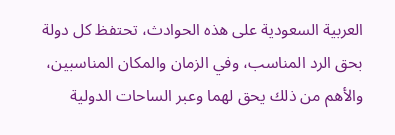العربية السعودية على هذه الحوادث، تحتفظ كل دولة بحق الرد المناسب، وفي الزمان والمكان المناسبين، والأهم من ذلك يحق لهما وعبر الساحات الدولية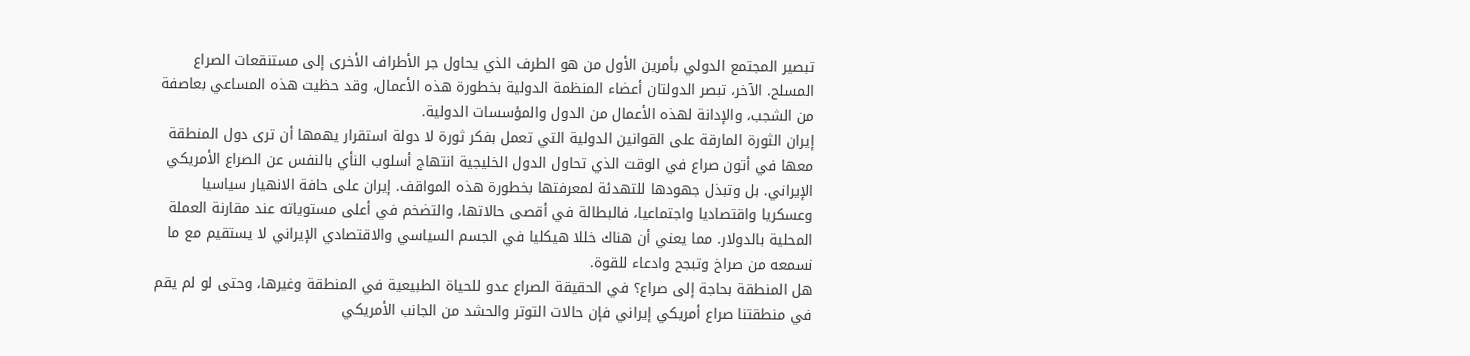تبصير المجتمع الدولي بأمرين الأول من هو الطرف الذي يحاول جر الأطراف الأخرى إلى مستنقعات الصراع المسلح. الآخر، تبصر الدولتان أعضاء المنظمة الدولية بخطورة هذه الأعمال، وقد حظيت هذه المساعي بعاصفة من الشجب، والإدانة لهذه الأعمال من الدول والمؤسسات الدولية.
إيران الثورة المارقة على القوانين الدولية التي تعمل بفكر ثورة لا دولة استقرار يهمها أن ترى دول المنطقة معها في أتون صراع في الوقت الذي تحاول الدول الخليجية انتهاج أسلوب النأي بالنفس عن الصراع الأمريكي الإيراني. بل وتبذل جهودها للتهدئة لمعرفتها بخطورة هذه المواقف. إيران على حافة الانهيار سياسيا وعسكريا واقتصاديا واجتماعيا، فالبطالة في أقصى حالاتها، والتضخم في أعلى مستوياته عند مقارنة العملة المحلية بالدولار. مما يعني أن هناك خللا هيكليا في الجسم السياسي والاقتصادي الإيراني لا يستقيم مع ما نسمعه من صراخ وتبجح وادعاء للقوة.
هل المنطقة بحاجة إلى صراع؟ في الحقيقة الصراع عدو للحياة الطبيعية في المنطقة وغيرها، وحتى لو لم يقم في منطقتنا صراع أمريكي إيراني فإن حالات التوتر والحشد من الجانب الأمريكي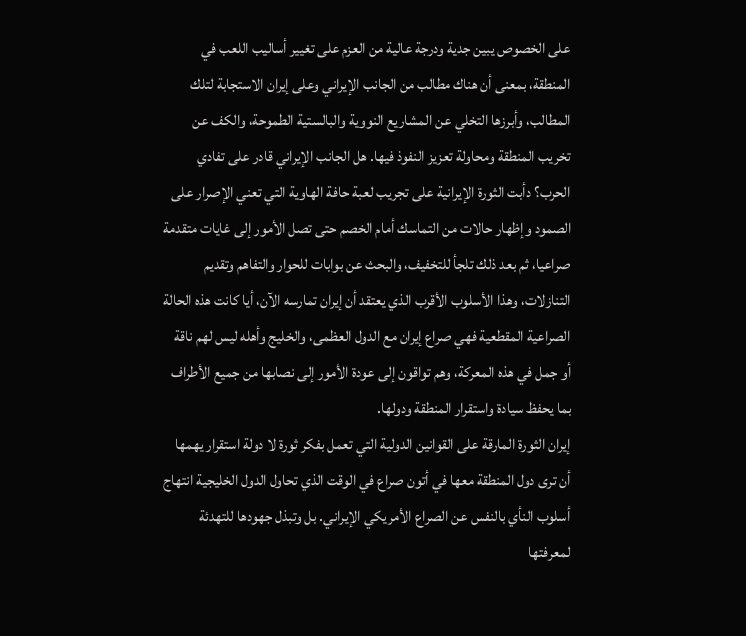على الخصوص يبين جدية ودرجة عالية من العزم على تغيير أساليب اللعب في المنطقة، بمعنى أن هناك مطالب من الجانب الإيراني وعلى إيران الاستجابة لتلك المطالب، وأبرزها التخلي عن المشاريع النووية والبالستية الطموحة، والكف عن تخريب المنطقة ومحاولة تعزيز النفوذ فيها. هل الجانب الإيراني قادر على تفادي الحرب؟ دأبت الثورة الإيرانية على تجريب لعبة حافة الهاوية التي تعني الإصرار على الصمود وإظهار حالات من التماسك أمام الخصم حتى تصل الأمور إلى غايات متقدمة صراعيا، ثم بعد ذلك تلجأ للتخفيف، والبحث عن بوابات للحوار والتفاهم وتقديم التنازلات، وهذا الأسلوب الأقرب الذي يعتقد أن إيران تمارسه الآن، أيا كانت هذه الحالة الصراعية المقطعية فهي صراع إيران مع الدول العظمى، والخليج وأهله ليس لهم ناقة أو جمل في هذه المعركة، وهم تواقون إلى عودة الأمور إلى نصابها من جميع الأطراف بما يحفظ سيادة واستقرار المنطقة ودولها.
إيران الثورة المارقة على القوانين الدولية التي تعمل بفكر ثورة لا دولة استقرار يهمها أن ترى دول المنطقة معها في أتون صراع في الوقت الذي تحاول الدول الخليجية انتهاج أسلوب النأي بالنفس عن الصراع الأمريكي الإيراني. بل وتبذل جهودها للتهدئة لمعرفتها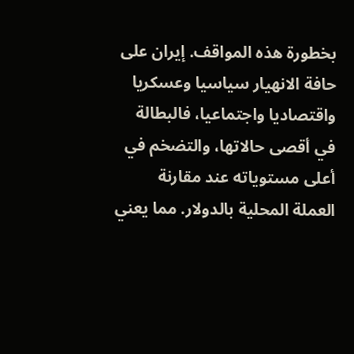بخطورة هذه المواقف. إيران على حافة الانهيار سياسيا وعسكريا واقتصاديا واجتماعيا، فالبطالة في أقصى حالاتها، والتضخم في أعلى مستوياته عند مقارنة العملة المحلية بالدولار. مما يعني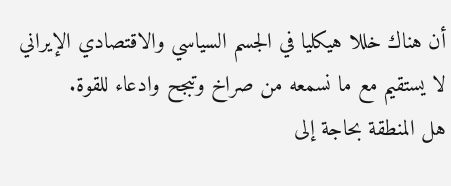أن هناك خللا هيكليا في الجسم السياسي والاقتصادي الإيراني لا يستقيم مع ما نسمعه من صراخ وتبجح وادعاء للقوة.
هل المنطقة بحاجة إلى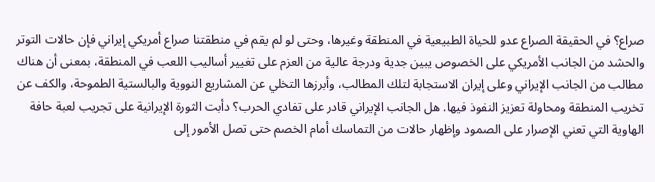صراع؟ في الحقيقة الصراع عدو للحياة الطبيعية في المنطقة وغيرها، وحتى لو لم يقم في منطقتنا صراع أمريكي إيراني فإن حالات التوتر والحشد من الجانب الأمريكي على الخصوص يبين جدية ودرجة عالية من العزم على تغيير أساليب اللعب في المنطقة، بمعنى أن هناك مطالب من الجانب الإيراني وعلى إيران الاستجابة لتلك المطالب، وأبرزها التخلي عن المشاريع النووية والبالستية الطموحة، والكف عن تخريب المنطقة ومحاولة تعزيز النفوذ فيها. هل الجانب الإيراني قادر على تفادي الحرب؟ دأبت الثورة الإيرانية على تجريب لعبة حافة الهاوية التي تعني الإصرار على الصمود وإظهار حالات من التماسك أمام الخصم حتى تصل الأمور إلى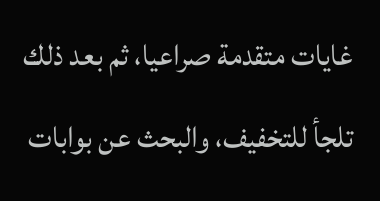غايات متقدمة صراعيا، ثم بعد ذلك تلجأ للتخفيف، والبحث عن بوابات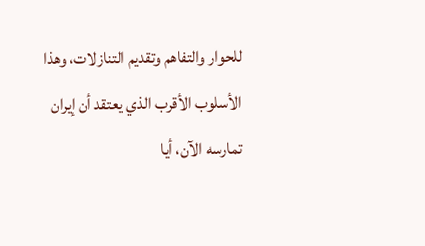للحوار والتفاهم وتقديم التنازلات، وهذا الأسلوب الأقرب الذي يعتقد أن إيران تمارسه الآن، أيا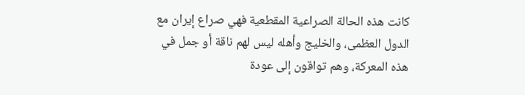كانت هذه الحالة الصراعية المقطعية فهي صراع إيران مع الدول العظمى، والخليج وأهله ليس لهم ناقة أو جمل في هذه المعركة، وهم تواقون إلى عودة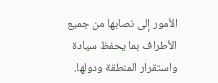الأمور إلى نصابها من جميع الأطراف بما يحفظ سيادة واستقرار المنطقة ودولها.